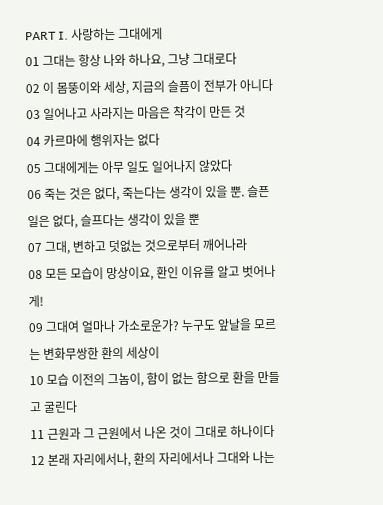PART I. 사랑하는 그대에게
01 그대는 항상 나와 하나요, 그냥 그대로다
02 이 몸뚱이와 세상, 지금의 슬픔이 전부가 아니다
03 일어나고 사라지는 마음은 착각이 만든 것
04 카르마에 행위자는 없다
05 그대에게는 아무 일도 일어나지 않았다
06 죽는 것은 없다, 죽는다는 생각이 있을 뿐. 슬픈 일은 없다, 슬프다는 생각이 있을 뿐
07 그대, 변하고 덧없는 것으로부터 깨어나라
08 모든 모습이 망상이요, 환인 이유를 알고 벗어나게!
09 그대여 얼마나 가소로운가? 누구도 앞날을 모르는 변화무쌍한 환의 세상이
10 모습 이전의 그놈이, 함이 없는 함으로 환을 만들고 굴린다
11 근원과 그 근원에서 나온 것이 그대로 하나이다
12 본래 자리에서나, 환의 자리에서나 그대와 나는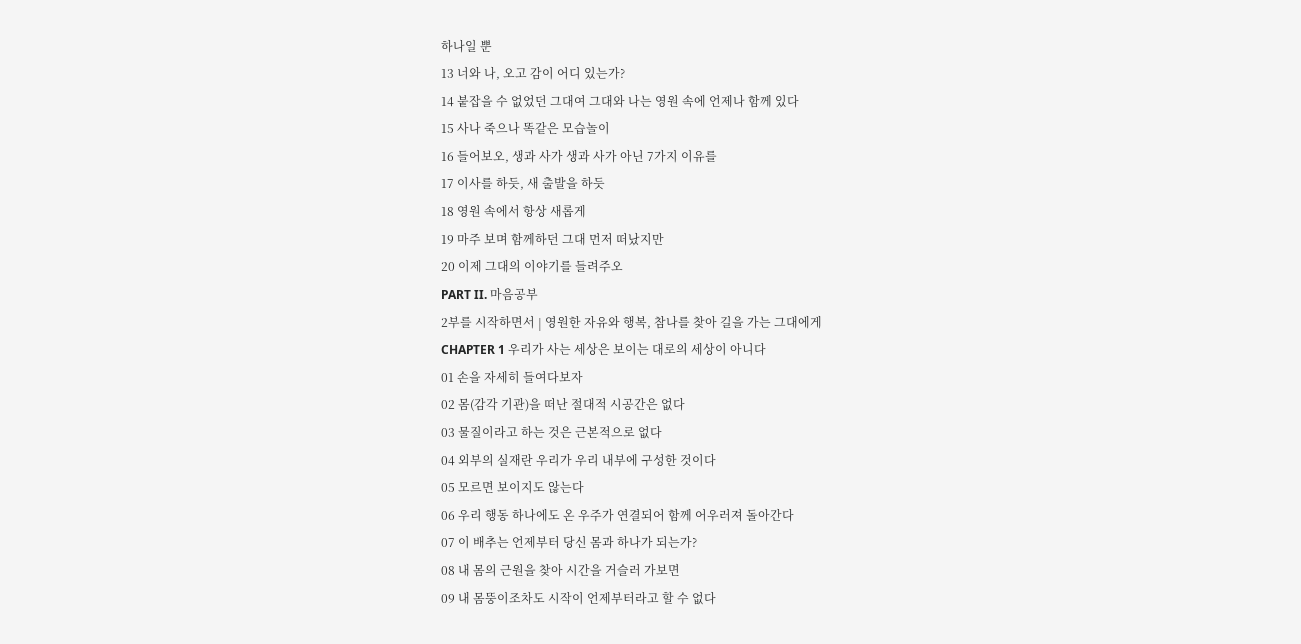하나일 뿐
13 너와 나, 오고 감이 어디 있는가?
14 붙잡을 수 없었던 그대여 그대와 나는 영원 속에 언제나 함께 있다
15 사나 죽으나 똑같은 모습놀이
16 들어보오, 생과 사가 생과 사가 아닌 7가지 이유를
17 이사를 하듯, 새 출발을 하듯
18 영원 속에서 항상 새롭게
19 마주 보며 함께하던 그대 먼저 떠났지만
20 이제 그대의 이야기를 들려주오
PART II. 마음공부
2부를 시작하면서 | 영원한 자유와 행복, 참나를 찾아 길을 가는 그대에게
CHAPTER 1 우리가 사는 세상은 보이는 대로의 세상이 아니다
01 손을 자세히 들여다보자
02 몸(감각 기관)을 떠난 절대적 시공간은 없다
03 물질이라고 하는 것은 근본적으로 없다
04 외부의 실재란 우리가 우리 내부에 구성한 것이다
05 모르면 보이지도 않는다
06 우리 행동 하나에도 온 우주가 연결되어 함께 어우러져 돌아간다
07 이 배추는 언제부터 당신 몸과 하나가 되는가?
08 내 몸의 근원을 찾아 시간을 거슬러 가보면
09 내 몸뚱이조차도 시작이 언제부터라고 할 수 없다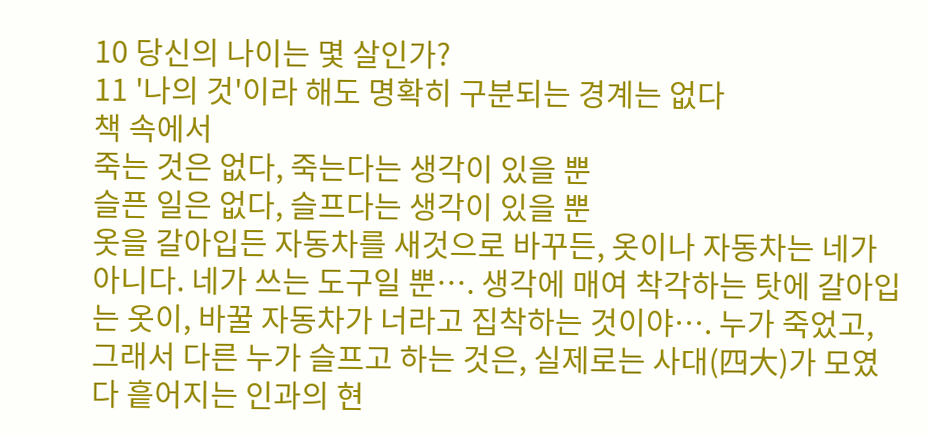10 당신의 나이는 몇 살인가?
11 '나의 것'이라 해도 명확히 구분되는 경계는 없다
책 속에서
죽는 것은 없다, 죽는다는 생각이 있을 뿐
슬픈 일은 없다, 슬프다는 생각이 있을 뿐
옷을 갈아입든 자동차를 새것으로 바꾸든, 옷이나 자동차는 네가 아니다. 네가 쓰는 도구일 뿐…. 생각에 매여 착각하는 탓에 갈아입는 옷이, 바꿀 자동차가 너라고 집착하는 것이야…. 누가 죽었고, 그래서 다른 누가 슬프고 하는 것은, 실제로는 사대(四大)가 모였다 흩어지는 인과의 현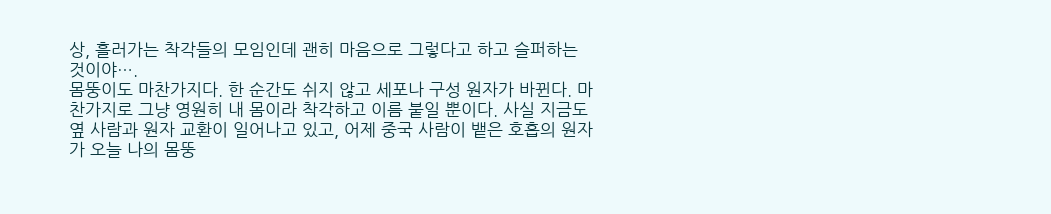상, 흘러가는 착각들의 모임인데 괜히 마음으로 그렇다고 하고 슬퍼하는 것이야….
몸뚱이도 마찬가지다. 한 순간도 쉬지 않고 세포나 구성 원자가 바뀐다. 마찬가지로 그냥 영원히 내 몸이라 착각하고 이름 붙일 뿐이다. 사실 지금도 옆 사람과 원자 교환이 일어나고 있고, 어제 중국 사람이 뱉은 호흡의 원자가 오늘 나의 몸뚱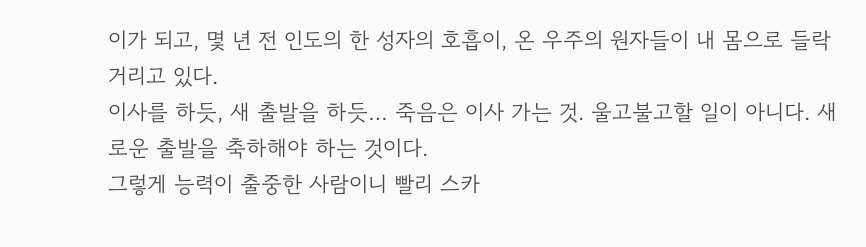이가 되고, 몇 년 전 인도의 한 성자의 호흡이, 온 우주의 원자들이 내 몸으로 들락거리고 있다.
이사를 하듯, 새 출발을 하듯… 죽음은 이사 가는 것. 울고불고할 일이 아니다. 새로운 출발을 축하해야 하는 것이다.
그렇게 능력이 출중한 사람이니 빨리 스카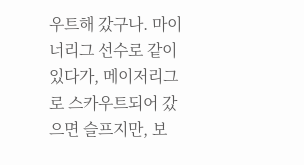우트해 갔구나. 마이너리그 선수로 같이 있다가, 메이저리그로 스카우트되어 갔으면 슬프지만, 보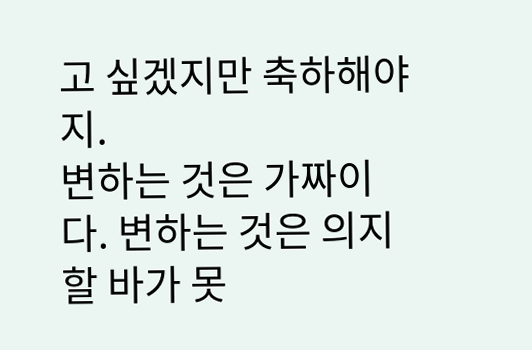고 싶겠지만 축하해야지.
변하는 것은 가짜이다. 변하는 것은 의지할 바가 못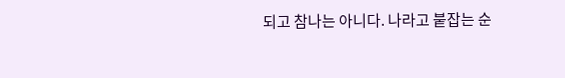되고 참나는 아니다. 나라고 붙잡는 순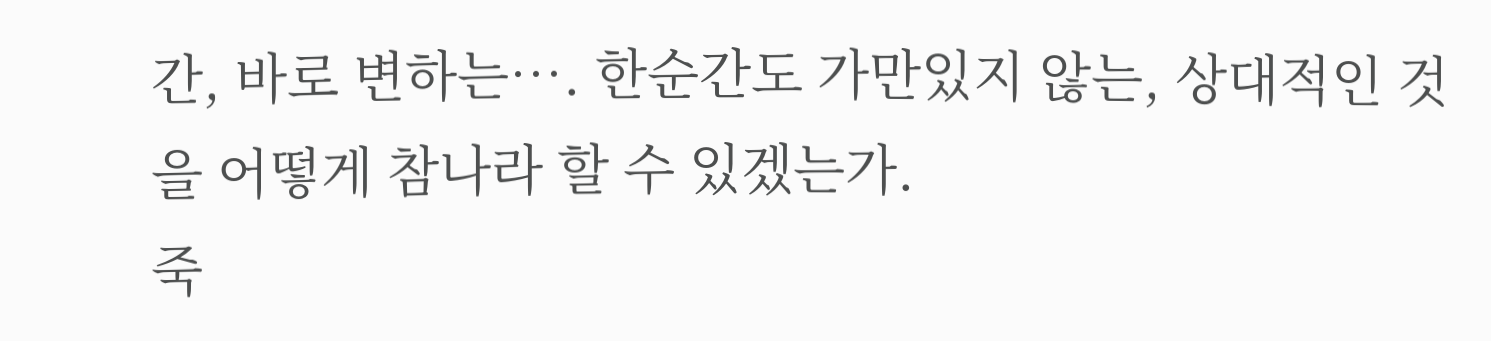간, 바로 변하는…. 한순간도 가만있지 않는, 상대적인 것을 어떻게 참나라 할 수 있겠는가.
죽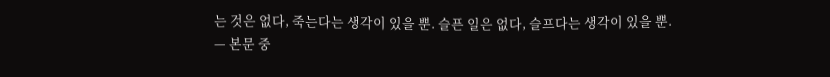는 것은 없다, 죽는다는 생각이 있을 뿐. 슬픈 일은 없다, 슬프다는 생각이 있을 뿐.
— 본문 중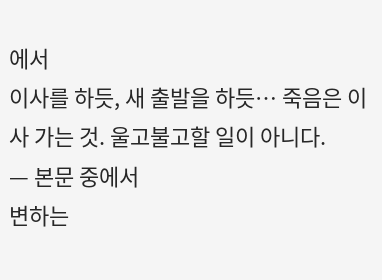에서
이사를 하듯, 새 출발을 하듯… 죽음은 이사 가는 것. 울고불고할 일이 아니다.
— 본문 중에서
변하는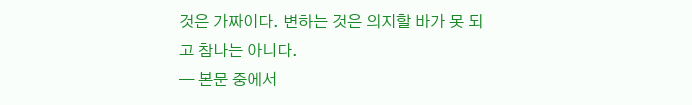것은 가짜이다. 변하는 것은 의지할 바가 못 되고 참나는 아니다.
— 본문 중에서